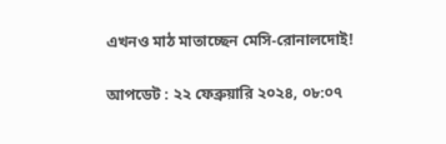এখনও মাঠ মাতাচ্ছেন মেসি-রোনালদোই!

আপডেট : ২২ ফেব্রুয়ারি ২০২৪, ০৮:০৭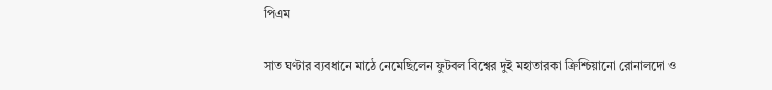পিএম

সাত ঘণ্টার ব্যবধানে মাঠে নেমেছিলেন ফুটবল বিশ্বের দুই মহাতারকা ক্রিশ্চিয়ানো রোনালদো ও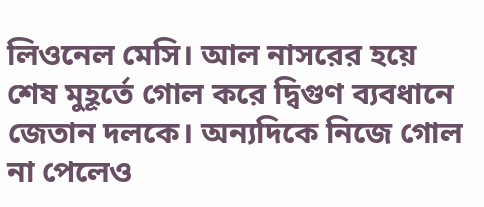লিওনেল মেসি। আল নাসরের হয়ে শেষ মুহূর্তে গোল করে দ্বিগুণ ব্যবধানে জেতান দলকে। অন্যদিকে নিজে গোল না পেলেও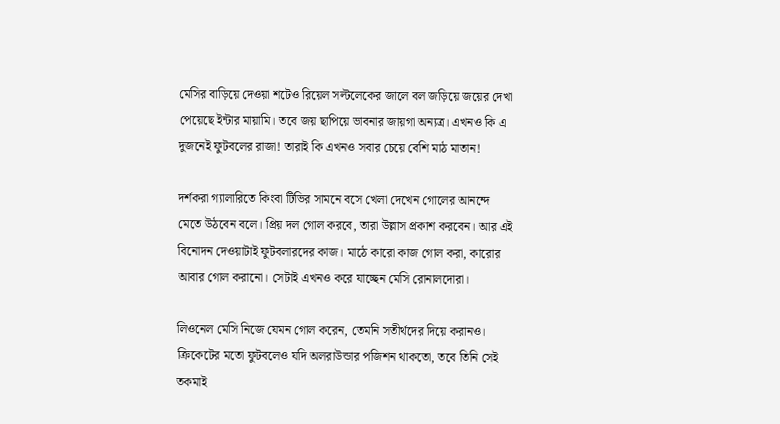মেসির বাড়িয়ে দেওয়া শটেও রিয়েল সল্টলেকের জালে বল জড়িয়ে জয়ের দেখা পেয়েছে ইন্টার মায়ামি। তবে জয় ছাপিয়ে ভাবনার জায়গা অন্যত্র। এখনও কি এ দুজনেই ফুটবলের রাজা! তারাই কি এখনও সবার চেয়ে বেশি মাঠ মাতান!

দর্শকরা গ্যালারিতে কিংবা টিভির সামনে বসে খেলা দেখেন গোলের আনন্দে মেতে উঠবেন বলে। প্রিয় দল গোল করবে, তারা উল্লাস প্রকাশ করবেন। আর এই বিনোদন দেওয়াটাই ফুটবলারদের কাজ। মাঠে কারো কাজ গোল করা, কারোর আবার গোল করানো। সেটাই এখনও করে যাচ্ছেন মেসি রোনালদোরা।

লিওনেল মেসি নিজে যেমন গোল করেন, তেমনি সতীর্থদের দিয়ে করানও। ক্রিকেটের মতো ফুটবলেও যদি অলরাউন্ডার পজিশন থাকতো, তবে তিনি সেই তকমাই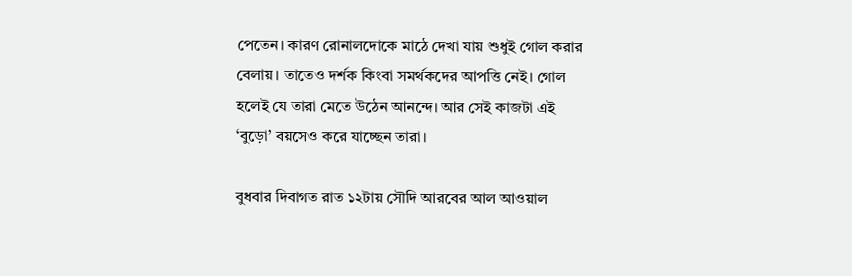পেতেন। কারণ রোনালদোকে মাঠে দেখা যায় শুধুই গোল করার বেলায়। তাতেও দর্শক কিংবা সমর্থকদের আপত্তি নেই। গোল হলেই যে তারা মেতে উঠেন আনন্দে। আর সেই কাজটা এই ‘বুড়ো’ বয়সেও করে যাচ্ছেন তারা।

বুধবার দিবাগত রাত ১২টায় সৌদি আরবের আল আওয়াল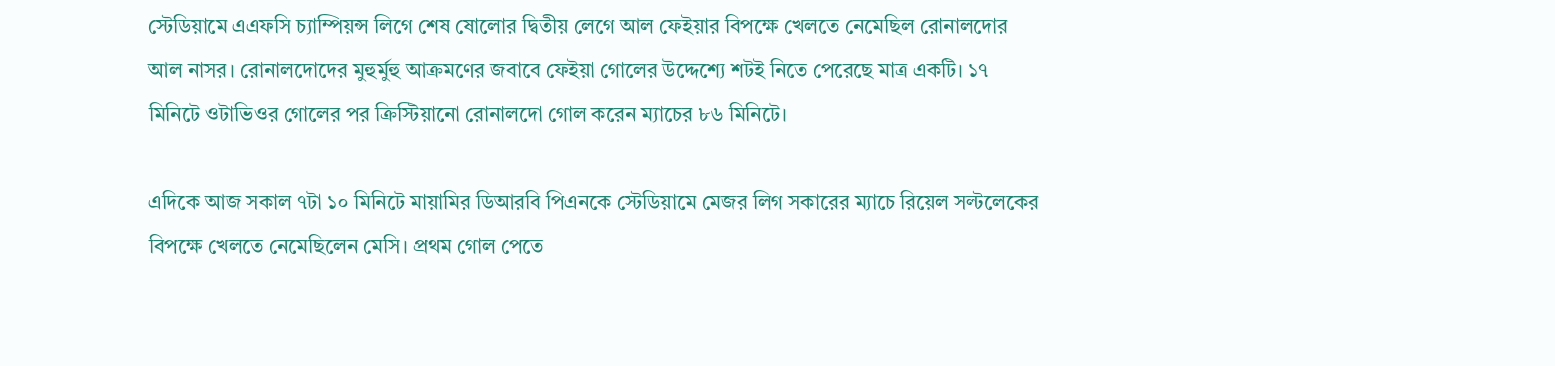স্টেডিয়ামে এএফসি চ্যাম্পিয়ন্স লিগে শেষ ষোলোর দ্বিতীয় লেগে আল ফেইয়ার বিপক্ষে খেলতে নেমেছিল রোনালদোর আল নাসর। রোনালদোদের মুহুর্মুহু আক্রমণের জবাবে ফেইয়া গোলের উদ্দেশ্যে শটই নিতে পেরেছে মাত্র একটি। ১৭ মিনিটে ওটাভিওর গোলের পর ক্রিস্টিয়ানো রোনালদো গোল করেন ম্যাচের ৮৬ মিনিটে।

এদিকে আজ সকাল ৭টা ১০ মিনিটে মায়ামির ডিআরবি পিএনকে স্টেডিয়ামে মেজর লিগ সকারের ম্যাচে রিয়েল সল্টলেকের বিপক্ষে খেলতে নেমেছিলেন মেসি। প্রথম গোল পেতে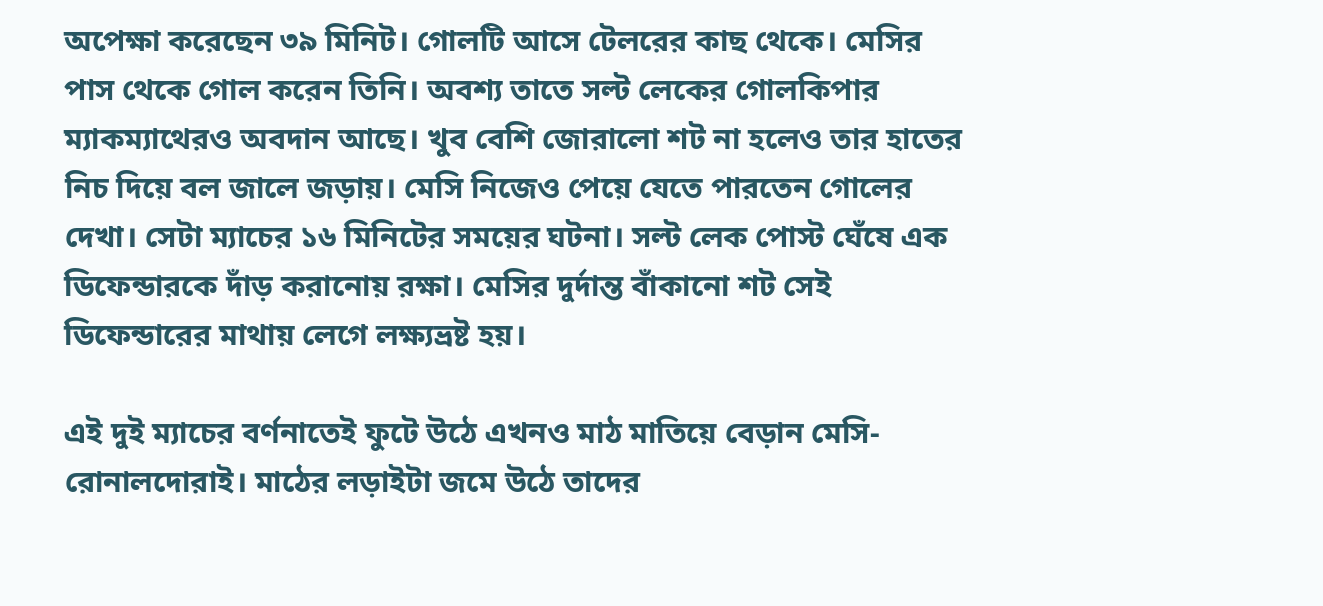অপেক্ষা করেছেন ৩৯ মিনিট। গোলটি আসে টেলরের কাছ থেকে। মেসির পাস থেকে গোল করেন তিনি। অবশ্য তাতে সল্ট লেকের গোলকিপার ম্যাকম্যাথেরও অবদান আছে। খুব বেশি জোরালো শট না হলেও তার হাতের নিচ দিয়ে বল জালে জড়ায়। মেসি নিজেও পেয়ে যেতে পারতেন গোলের দেখা। সেটা ম্যাচের ১৬ মিনিটের সময়ের ঘটনা। সল্ট লেক পোস্ট ঘেঁষে এক ডিফেন্ডারকে দাঁড় করানোয় রক্ষা। মেসির দুর্দান্ত বাঁকানো শট সেই ডিফেন্ডারের মাথায় লেগে লক্ষ্যভ্রষ্ট হয়।

এই দুই ম্যাচের বর্ণনাতেই ফুটে উঠে এখনও মাঠ মাতিয়ে বেড়ান মেসি-রোনালদোরাই। মাঠের লড়াইটা জমে উঠে তাদের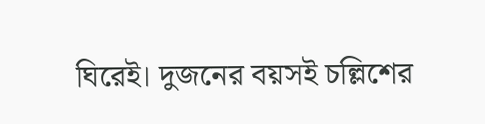ঘিরেই। দুজনের বয়সই চল্লিশের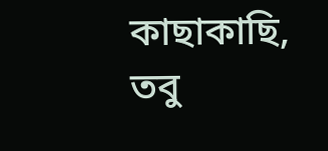কাছাকাছি, তবু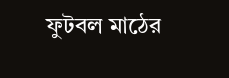ফুটবল মাঠের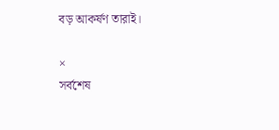বড় আকর্ষণ তারাই।

×
সর্বশেষ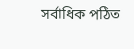সর্বাধিক পঠিত